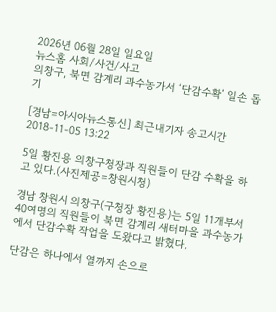2026년 06월 28일 일요일
뉴스홈 사회/사건/사고
의창구, 북면 감계리 과수농가서 ‘단감수확’ 일손 돕기

[경남=아시아뉴스통신] 최근내기자 송고시간 2018-11-05 13:22

5일 황진용 의창구청장과 직원들이 단감 수확을 하고 있다.(사진제공=창원시청)

경남 창원시 의창구(구청장 황진용)는 5일 11개부서 40여명의 직원들이 북면 감계리 새터마을 과수농가에서 단감수확 작업을 도왔다고 밝혔다.

단감은 하나에서 열까지 손으로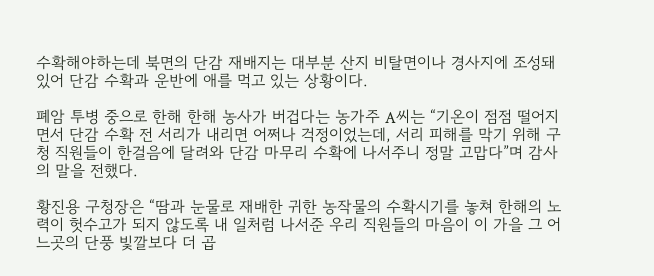수확해야하는데 북면의 단감 재배지는 대부분 산지 비탈면이나 경사지에 조성돼 있어 단감 수확과 운반에 애를 먹고 있는 상황이다.

폐암 투병 중으로 한해 한해 농사가 버겁다는 농가주 A씨는 “기온이 점점 떨어지면서 단감 수확 전 서리가 내리면 어쩌나 걱정이었는데, 서리 피해를 막기 위해 구청 직원들이 한걸음에 달려와 단감 마무리 수확에 나서주니 정말 고맙다”며 감사의 말을 전했다.

황진용 구청장은 “땀과 눈물로 재배한 귀한 농작물의 수확시기를 놓쳐 한해의 노력이 헛수고가 되지 않도록 내 일처럼 나서준 우리 직원들의 마음이 이 가을 그 어느곳의 단풍 빛깔보다 더 곱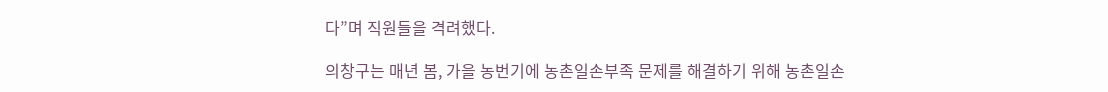다”며 직원들을 격려했다.

의창구는 매년 봄, 가을 농번기에 농촌일손부족 문제를 해결하기 위해 농촌일손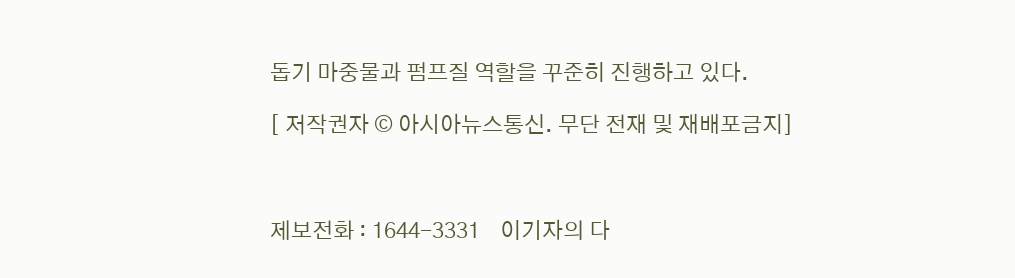돕기 마중물과 펌프질 역할을 꾸준히 진행하고 있다.

[ 저작권자 © 아시아뉴스통신. 무단 전재 및 재배포금지]



제보전화 : 1644-3331    이기자의 다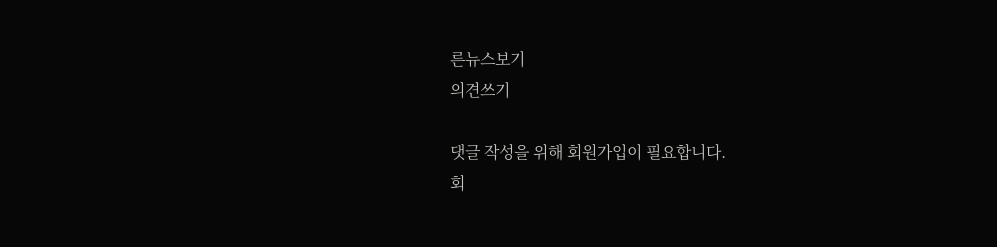른뉴스보기
의견쓰기

댓글 작성을 위해 회원가입이 필요합니다.
회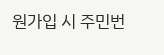원가입 시 주민번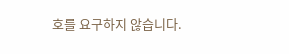호를 요구하지 않습니다.